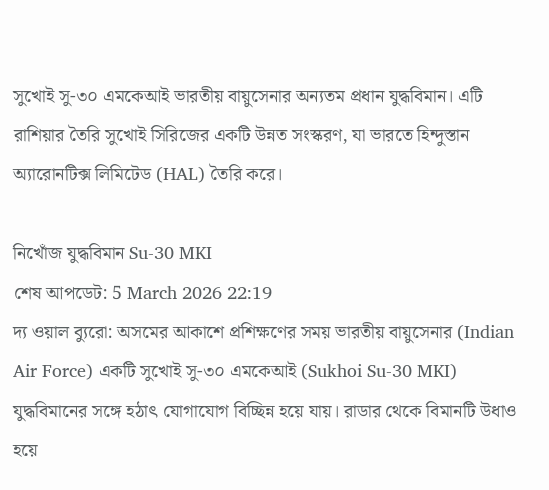সুখোই সু-৩০ এমকেআই ভারতীয় বায়ুসেনার অন্যতম প্রধান যুদ্ধবিমান। এটি রাশিয়ার তৈরি সুখোই সিরিজের একটি উন্নত সংস্করণ, যা ভারতে হিন্দুস্তান অ্যারোনটিক্স লিমিটেড (HAL) তৈরি করে।

নিখোঁজ যুদ্ধবিমান Su-30 MKI
শেষ আপডেট: 5 March 2026 22:19
দ্য ওয়াল ব্যুরো: অসমের আকাশে প্রশিক্ষণের সময় ভারতীয় বায়ুসেনার (Indian Air Force) একটি সুখোই সু-৩০ এমকেআই (Sukhoi Su-30 MKI) যুদ্ধবিমানের সঙ্গে হঠাৎ যোগাযোগ বিচ্ছিন্ন হয়ে যায়। রাডার থেকে বিমানটি উধাও হয়ে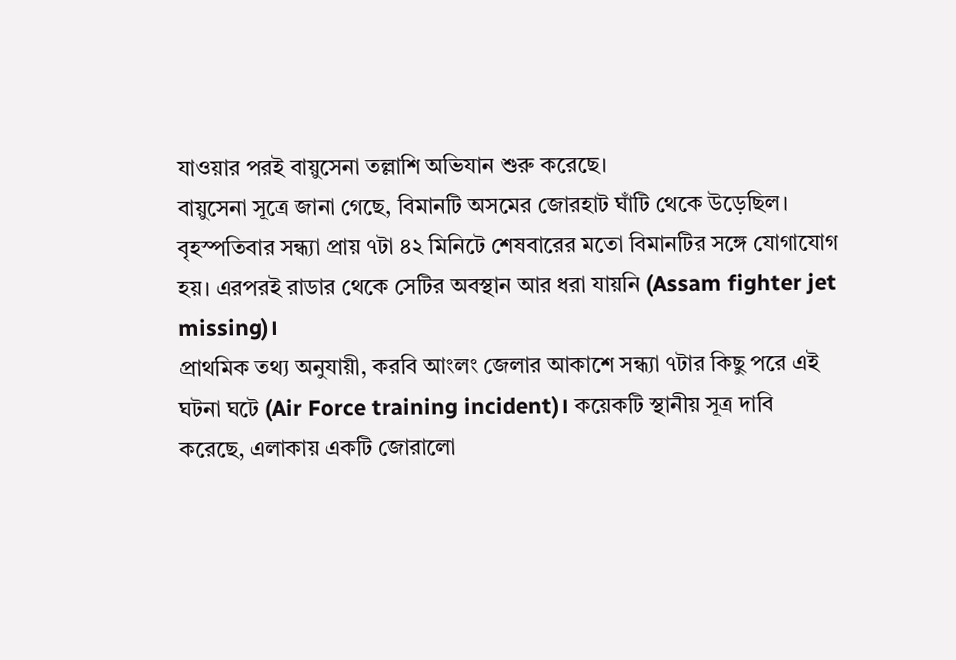যাওয়ার পরই বায়ুসেনা তল্লাশি অভিযান শুরু করেছে।
বায়ুসেনা সূত্রে জানা গেছে, বিমানটি অসমের জোরহাট ঘাঁটি থেকে উড়েছিল। বৃহস্পতিবার সন্ধ্যা প্রায় ৭টা ৪২ মিনিটে শেষবারের মতো বিমানটির সঙ্গে যোগাযোগ হয়। এরপরই রাডার থেকে সেটির অবস্থান আর ধরা যায়নি (Assam fighter jet missing)।
প্রাথমিক তথ্য অনুযায়ী, করবি আংলং জেলার আকাশে সন্ধ্যা ৭টার কিছু পরে এই ঘটনা ঘটে (Air Force training incident)। কয়েকটি স্থানীয় সূত্র দাবি করেছে, এলাকায় একটি জোরালো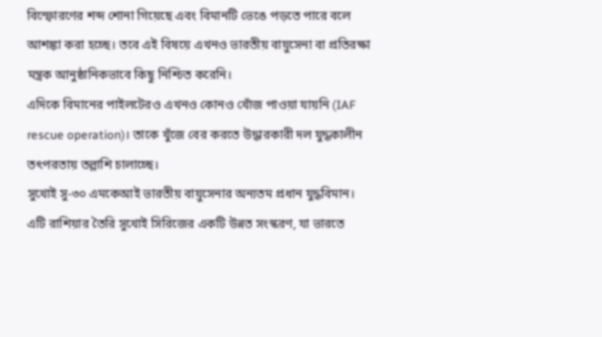বিস্ফোরণের শব্দ শোনা গিয়েছে এবং বিমানটি ভেঙে পড়তে পারে বলে আশঙ্কা করা হচ্ছে। তবে এই বিষয়ে এখনও ভারতীয় বায়ুসেনা বা প্রতিরক্ষা মন্ত্রক আনুষ্ঠানিকভাবে কিছু নিশ্চিত করেনি।
এদিকে বিমানের পাইলটেরও এখনও কোনও খোঁজ পাওয়া যায়নি (IAF rescue operation)। তাকে খুঁজে বের করতে উদ্ধারকারী দল যুদ্ধকালীন তৎপরতায় তল্লাশি চালাচ্ছে।
সুখোই সু-৩০ এমকেআই ভারতীয় বায়ুসেনার অন্যতম প্রধান যুদ্ধবিমান। এটি রাশিয়ার তৈরি সুখোই সিরিজের একটি উন্নত সংস্করণ, যা ভারতে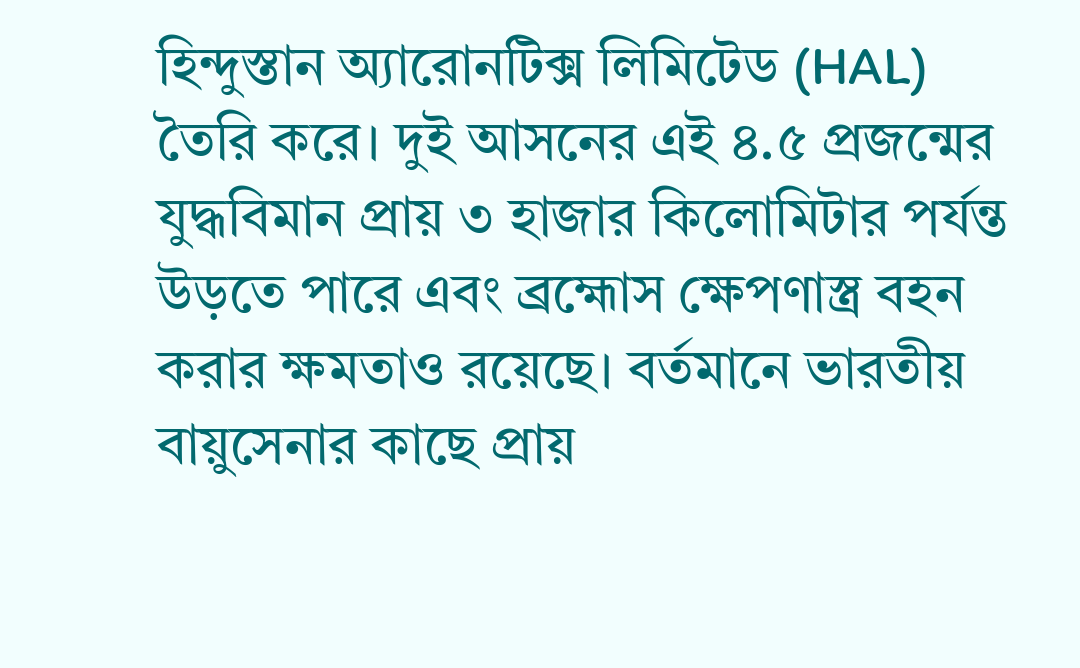হিন্দুস্তান অ্যারোনটিক্স লিমিটেড (HAL) তৈরি করে। দুই আসনের এই ৪.৫ প্রজন্মের যুদ্ধবিমান প্রায় ৩ হাজার কিলোমিটার পর্যন্ত উড়তে পারে এবং ব্রহ্মোস ক্ষেপণাস্ত্র বহন করার ক্ষমতাও রয়েছে। বর্তমানে ভারতীয় বায়ুসেনার কাছে প্রায়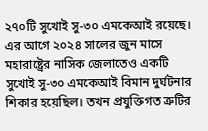২৭০টি সুখোই সু-৩০ এমকেআই রয়েছে।
এর আগে ২০২৪ সালের জুন মাসে মহারাষ্ট্রের নাসিক জেলাতেও একটি সুখোই সু-৩০ এমকেআই বিমান দুর্ঘটনার শিকার হয়েছিল। তখন প্রযুক্তিগত ত্রুটির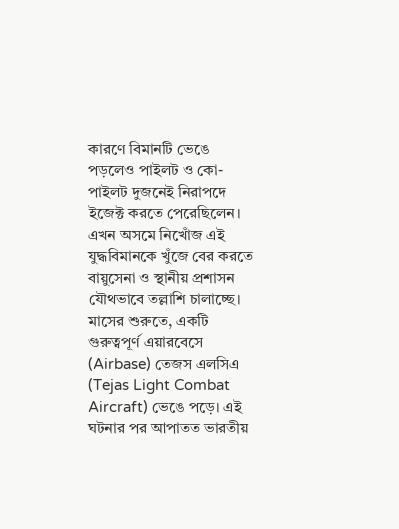কারণে বিমানটি ভেঙে পড়লেও পাইলট ও কো-পাইলট দুজনেই নিরাপদে ইজেক্ট করতে পেরেছিলেন। এখন অসমে নিখোঁজ এই যুদ্ধবিমানকে খুঁজে বের করতে বায়ুসেনা ও স্থানীয় প্রশাসন যৌথভাবে তল্লাশি চালাচ্ছে।
মাসের শুরুতে, একটি গুরুত্বপূর্ণ এয়ারবেসে (Airbase) তেজস এলসিএ (Tejas Light Combat Aircraft) ভেঙে পড়ে। এই ঘটনার পর আপাতত ভারতীয়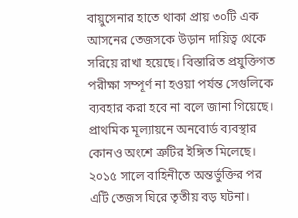বায়ুসেনার হাতে থাকা প্রায় ৩০টি এক আসনের তেজসকে উড়ান দায়িত্ব থেকে সরিয়ে রাখা হয়েছে। বিস্তারিত প্রযুক্তিগত পরীক্ষা সম্পূর্ণ না হওয়া পর্যন্ত সেগুলিকে ব্যবহার করা হবে না বলে জানা গিয়েছে। প্রাথমিক মূল্যায়নে অনবোর্ড ব্যবস্থার কোনও অংশে ত্রুটির ইঙ্গিত মিলেছে।
২০১৫ সালে বাহিনীতে অন্তর্ভুক্তির পর এটি তেজস ঘিরে তৃতীয় বড় ঘটনা।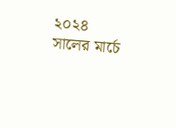২০২৪ সালের মার্চে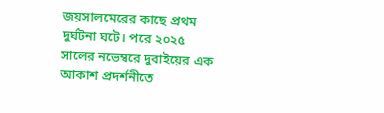জয়সালমেরের কাছে প্রথম দুর্ঘটনা ঘটে। পরে ২০২৫ সালের নভেম্বরে দুবাইয়ের এক আকাশ প্রদর্শনীতে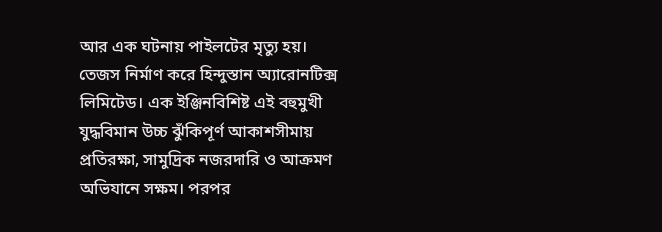আর এক ঘটনায় পাইলটের মৃত্যু হয়।
তেজস নির্মাণ করে হিন্দুস্তান অ্যারোনটিক্স লিমিটেড। এক ইঞ্জিনবিশিষ্ট এই বহুমুখী যুদ্ধবিমান উচ্চ ঝুঁকিপূর্ণ আকাশসীমায় প্রতিরক্ষা, সামুদ্রিক নজরদারি ও আক্রমণ অভিযানে সক্ষম। পরপর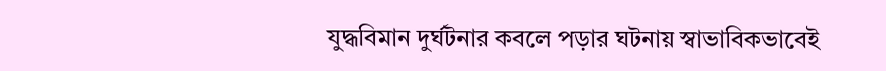যুদ্ধবিমান দুর্ঘটনার কবলে পড়ার ঘটনায় স্বাভাবিকভাবেই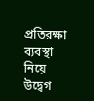প্রতিরক্ষা ব্যবস্থা নিয়ে উদ্বেগ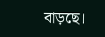বাড়ছে।